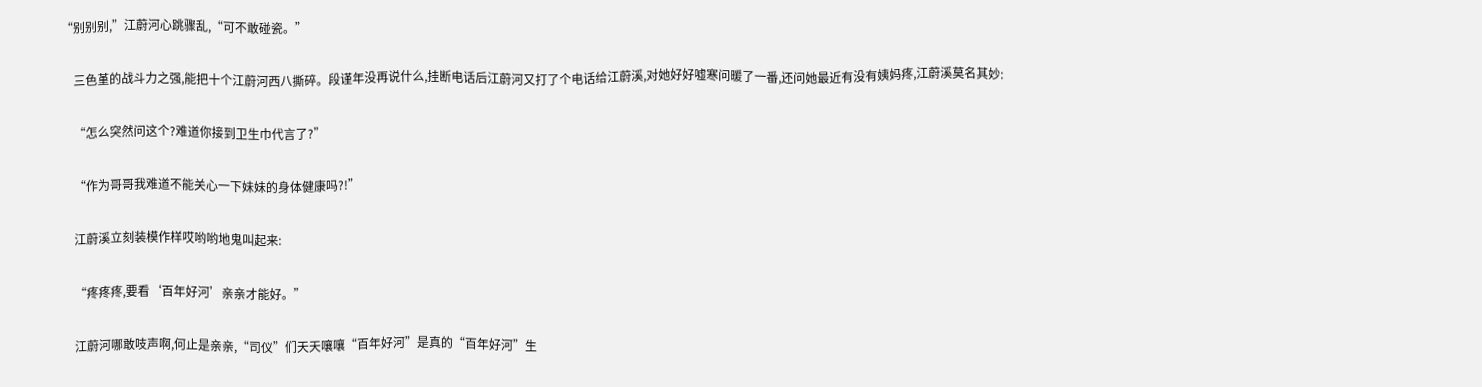“别别别,”江蔚河心跳骤乱,“可不敢碰瓷。”

    三色堇的战斗力之强,能把十个江蔚河西八撕碎。段谨年没再说什么,挂断电话后江蔚河又打了个电话给江蔚溪,对她好好嘘寒问暖了一番,还问她最近有没有姨妈疼,江蔚溪莫名其妙:

    “怎么突然问这个?难道你接到卫生巾代言了?”

    “作为哥哥我难道不能关心一下妹妹的身体健康吗?!”

    江蔚溪立刻装模作样哎哟哟地鬼叫起来:

    “疼疼疼,要看‘百年好河’亲亲才能好。”

    江蔚河哪敢吱声啊,何止是亲亲,“司仪”们天天嚷嚷“百年好河”是真的“百年好河”生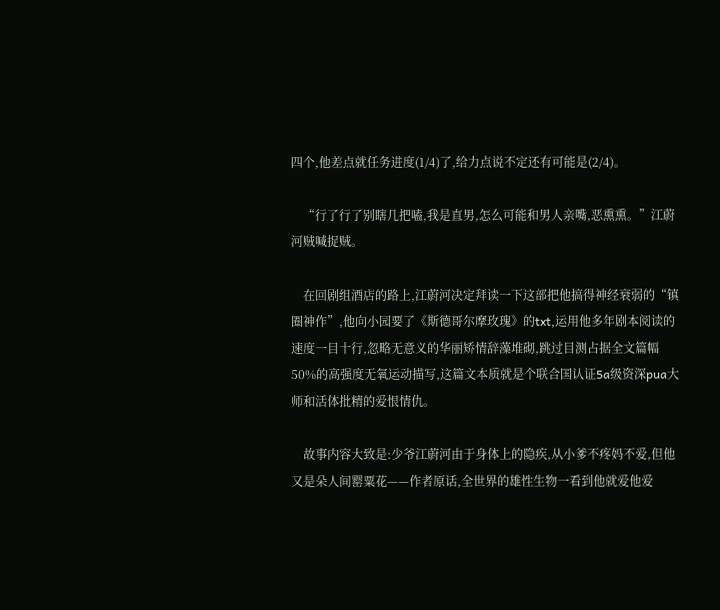四个,他差点就任务进度(1/4)了,给力点说不定还有可能是(2/4)。

    “行了行了别瞎几把嗑,我是直男,怎么可能和男人亲嘴,恶熏熏。”江蔚河贼喊捉贼。

    在回剧组酒店的路上,江蔚河决定拜读一下这部把他搞得神经衰弱的“镇圈神作”,他向小园要了《斯德哥尔摩玫瑰》的txt,运用他多年剧本阅读的速度一目十行,忽略无意义的华丽矫情辞藻堆砌,跳过目测占据全文篇幅50%的高强度无氧运动描写,这篇文本质就是个联合国认证5a级资深pua大师和活体批精的爱恨情仇。

    故事内容大致是:少爷江蔚河由于身体上的隐疾,从小爹不疼妈不爱,但他又是朵人间罂粟花——作者原话,全世界的雄性生物一看到他就爱他爱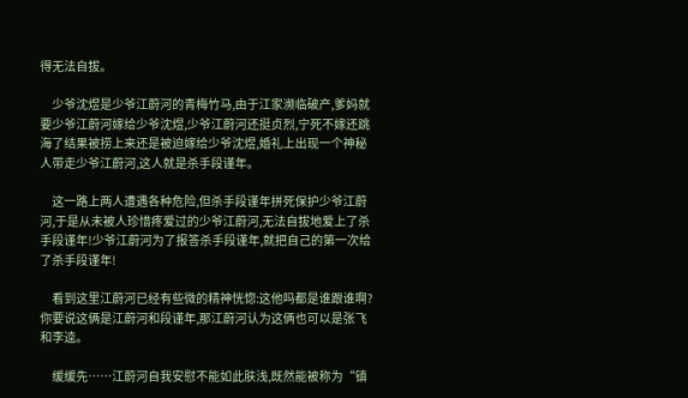得无法自拔。

    少爷沈煜是少爷江蔚河的青梅竹马,由于江家濒临破产,爹妈就要少爷江蔚河嫁给少爷沈煜,少爷江蔚河还挺贞烈,宁死不嫁还跳海了结果被捞上来还是被迫嫁给少爷沈煜,婚礼上出现一个神秘人带走少爷江蔚河,这人就是杀手段谨年。

    这一路上两人遭遇各种危险,但杀手段谨年拼死保护少爷江蔚河,于是从未被人珍惜疼爱过的少爷江蔚河,无法自拔地爱上了杀手段谨年!少爷江蔚河为了报答杀手段谨年,就把自己的第一次给了杀手段谨年!

    看到这里江蔚河已经有些微的精神恍惚:这他吗都是谁跟谁啊?你要说这俩是江蔚河和段谨年,那江蔚河认为这俩也可以是张飞和李逵。

    缓缓先……江蔚河自我安慰不能如此肤浅,既然能被称为“镇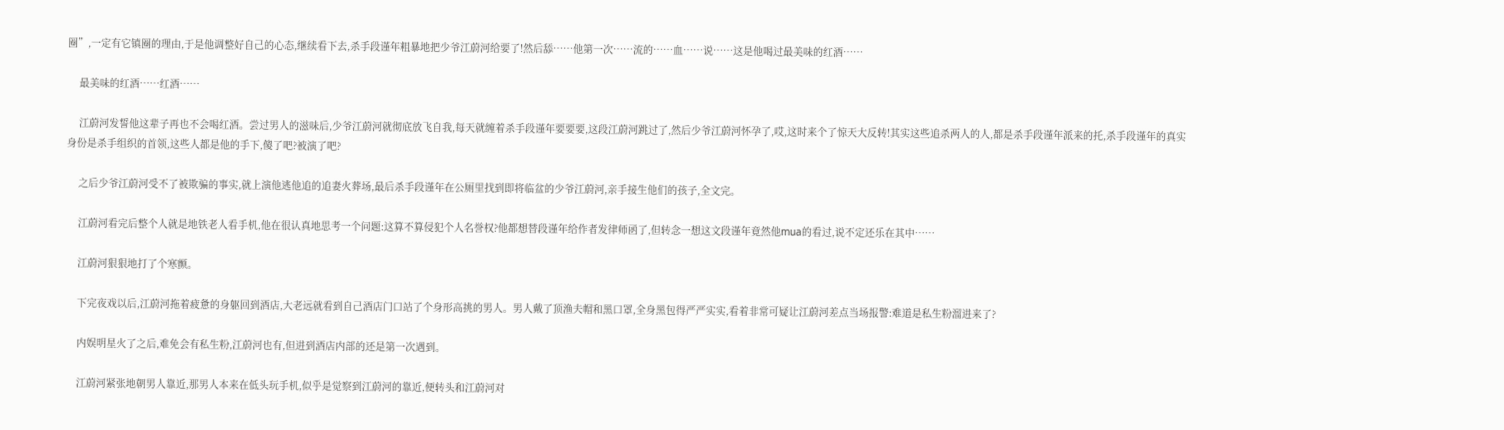圈”,一定有它镇圈的理由,于是他调整好自己的心态,继续看下去,杀手段谨年粗暴地把少爷江蔚河给要了!然后舔……他第一次……流的……血……说……这是他喝过最美味的红酒……

    最美味的红酒……红酒……

    江蔚河发誓他这辈子再也不会喝红酒。尝过男人的滋味后,少爷江蔚河就彻底放飞自我,每天就缠着杀手段谨年要要要,这段江蔚河跳过了,然后少爷江蔚河怀孕了,哎,这时来个了惊天大反转!其实这些追杀两人的人,都是杀手段谨年派来的托,杀手段谨年的真实身份是杀手组织的首领,这些人都是他的手下,傻了吧?被演了吧?

    之后少爷江蔚河受不了被欺骗的事实,就上演他逃他追的追妻火葬场,最后杀手段谨年在公厕里找到即将临盆的少爷江蔚河,亲手接生他们的孩子,全文完。

    江蔚河看完后整个人就是地铁老人看手机,他在很认真地思考一个问题:这算不算侵犯个人名誉权?他都想替段谨年给作者发律师函了,但转念一想这文段谨年竟然他mua的看过,说不定还乐在其中……

    江蔚河狠狠地打了个寒颤。

    下完夜戏以后,江蔚河拖着疲惫的身躯回到酒店,大老远就看到自己酒店门口站了个身形高挑的男人。男人戴了顶渔夫帽和黑口罩,全身黑包得严严实实,看着非常可疑让江蔚河差点当场报警:难道是私生粉溜进来了?

    内娱明星火了之后,难免会有私生粉,江蔚河也有,但进到酒店内部的还是第一次遇到。

    江蔚河紧张地朝男人靠近,那男人本来在低头玩手机,似乎是觉察到江蔚河的靠近,便转头和江蔚河对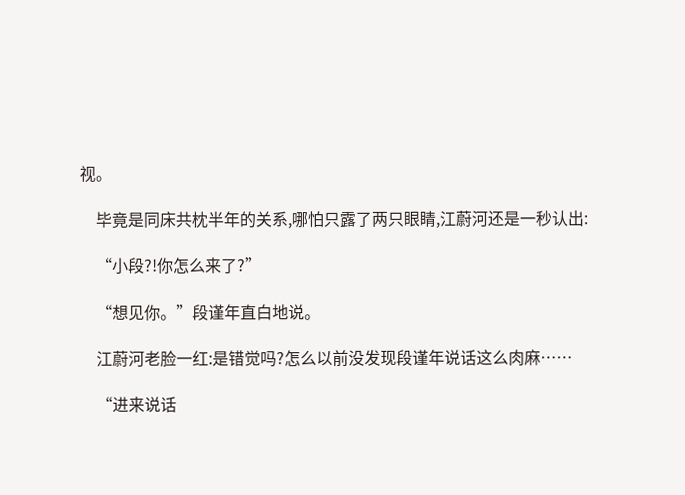视。

    毕竟是同床共枕半年的关系,哪怕只露了两只眼睛,江蔚河还是一秒认出:

    “小段?!你怎么来了?”

    “想见你。”段谨年直白地说。

    江蔚河老脸一红:是错觉吗?怎么以前没发现段谨年说话这么肉麻……

    “进来说话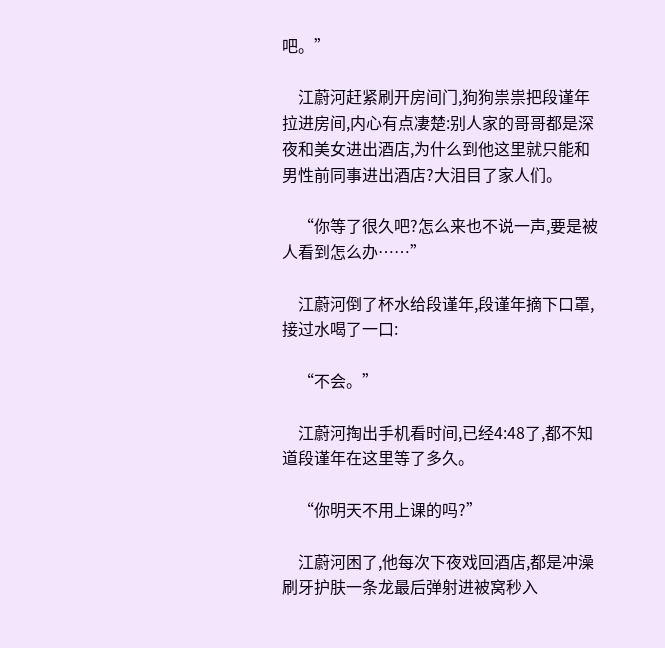吧。”

    江蔚河赶紧刷开房间门,狗狗祟祟把段谨年拉进房间,内心有点凄楚:别人家的哥哥都是深夜和美女进出酒店,为什么到他这里就只能和男性前同事进出酒店?大泪目了家人们。

    “你等了很久吧?怎么来也不说一声,要是被人看到怎么办……”

    江蔚河倒了杯水给段谨年,段谨年摘下口罩,接过水喝了一口:

    “不会。”

    江蔚河掏出手机看时间,已经4:48了,都不知道段谨年在这里等了多久。

    “你明天不用上课的吗?”

    江蔚河困了,他每次下夜戏回酒店,都是冲澡刷牙护肤一条龙最后弹射进被窝秒入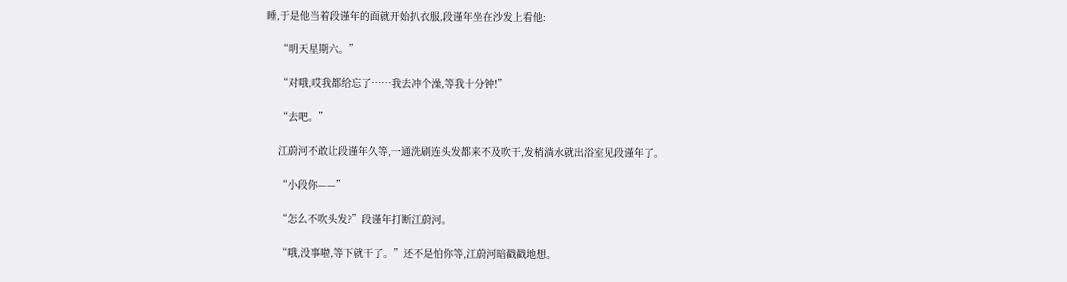睡,于是他当着段谨年的面就开始扒衣服,段谨年坐在沙发上看他:

    “明天星期六。”

    “对哦,哎我都给忘了……我去冲个澡,等我十分钟!”

    “去吧。”

    江蔚河不敢让段谨年久等,一通洗刷连头发都来不及吹干,发梢淌水就出浴室见段谨年了。

    “小段你——”

    “怎么不吹头发?”段谨年打断江蔚河。

    “哦,没事啦,等下就干了。”还不是怕你等,江蔚河暗戳戳地想。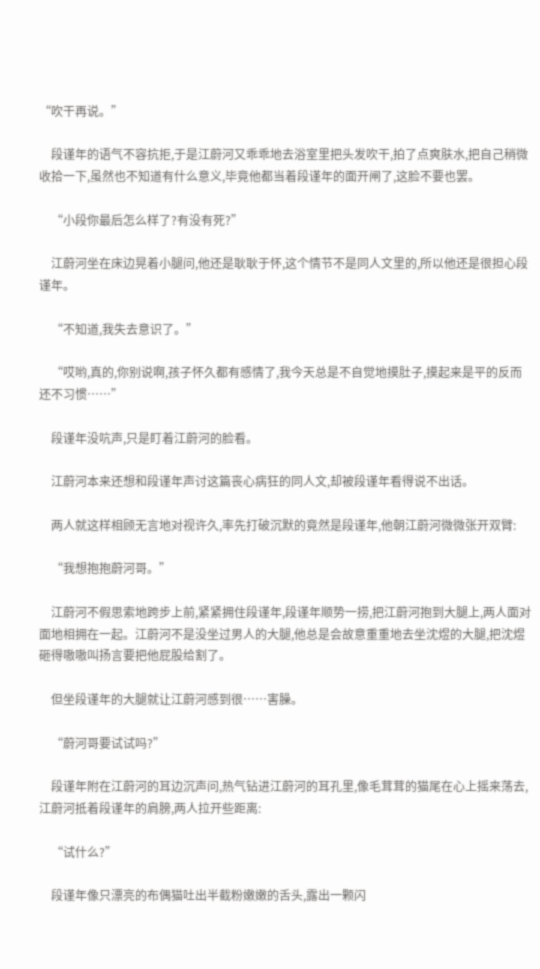“吹干再说。”

    段谨年的语气不容抗拒,于是江蔚河又乖乖地去浴室里把头发吹干,拍了点爽肤水,把自己稍微收拾一下,虽然也不知道有什么意义,毕竟他都当着段谨年的面开闸了,这脸不要也罢。

    “小段你最后怎么样了?有没有死?”

    江蔚河坐在床边晃着小腿问,他还是耿耿于怀,这个情节不是同人文里的,所以他还是很担心段谨年。

    “不知道,我失去意识了。”

    “哎哟,真的,你别说啊,孩子怀久都有感情了,我今天总是不自觉地摸肚子,摸起来是平的反而还不习惯……”

    段谨年没吭声,只是盯着江蔚河的脸看。

    江蔚河本来还想和段谨年声讨这篇丧心病狂的同人文,却被段谨年看得说不出话。

    两人就这样相顾无言地对视许久,率先打破沉默的竟然是段谨年,他朝江蔚河微微张开双臂:

    “我想抱抱蔚河哥。”

    江蔚河不假思索地跨步上前,紧紧拥住段谨年,段谨年顺势一捞,把江蔚河抱到大腿上,两人面对面地相拥在一起。江蔚河不是没坐过男人的大腿,他总是会故意重重地去坐沈煜的大腿,把沈煜砸得嗷嗷叫扬言要把他屁股给割了。

    但坐段谨年的大腿就让江蔚河感到很……害臊。

    “蔚河哥要试试吗?”

    段谨年附在江蔚河的耳边沉声问,热气钻进江蔚河的耳孔里,像毛茸茸的猫尾在心上摇来荡去,江蔚河抵着段谨年的肩膀,两人拉开些距离:

    “试什么?”

    段谨年像只漂亮的布偶猫吐出半截粉嫩嫩的舌头,露出一颗闪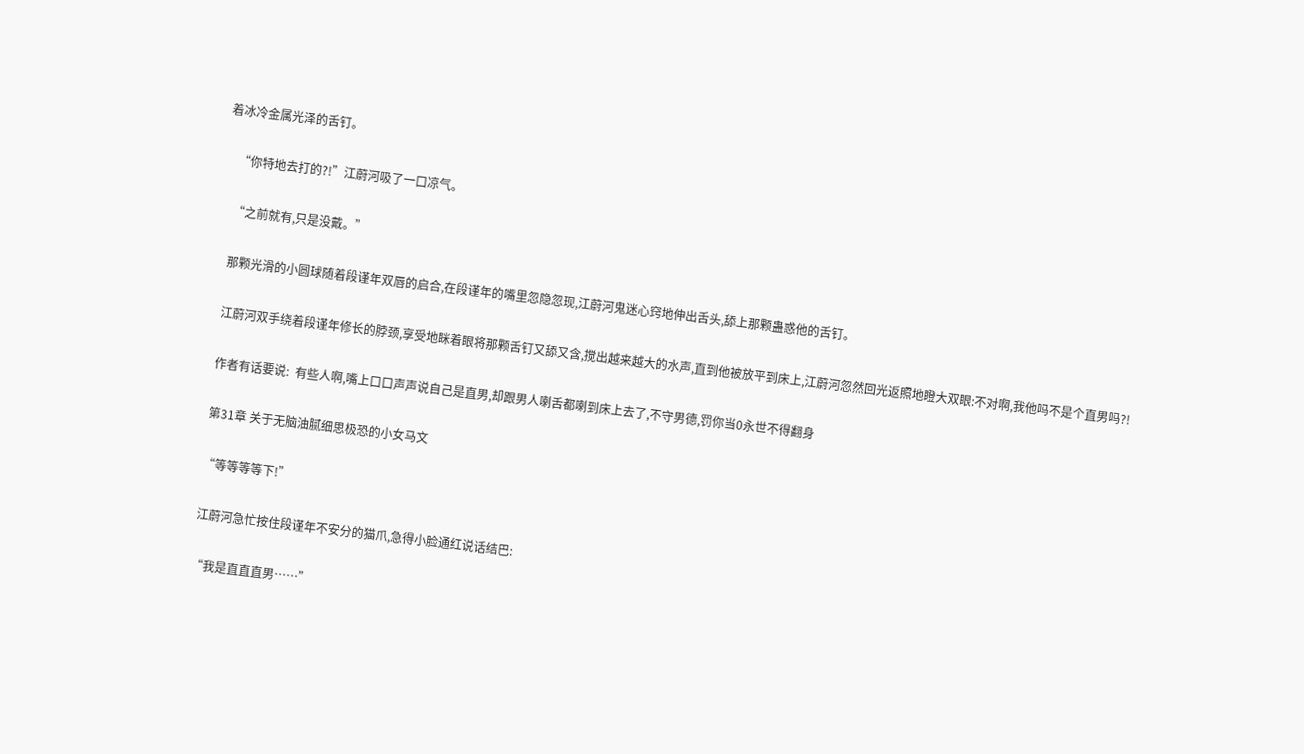着冰冷金属光泽的舌钉。

    “你特地去打的?!”江蔚河吸了一口凉气。

    “之前就有,只是没戴。”

    那颗光滑的小圆球随着段谨年双唇的启合,在段谨年的嘴里忽隐忽现,江蔚河鬼迷心窍地伸出舌头,舔上那颗蛊惑他的舌钉。

    江蔚河双手绕着段谨年修长的脖颈,享受地眯着眼将那颗舌钉又舔又含,搅出越来越大的水声,直到他被放平到床上,江蔚河忽然回光返照地瞪大双眼:不对啊,我他吗不是个直男吗?!

    作者有话要说:  有些人啊,嘴上口口声声说自己是直男,却跟男人喇舌都喇到床上去了,不守男德,罚你当0永世不得翻身

    第31章 关于无脑油腻细思极恐的小女马文

    “等等等等下!”

    江蔚河急忙按住段谨年不安分的猫爪,急得小脸通红说话结巴:

    “我是直直直男……”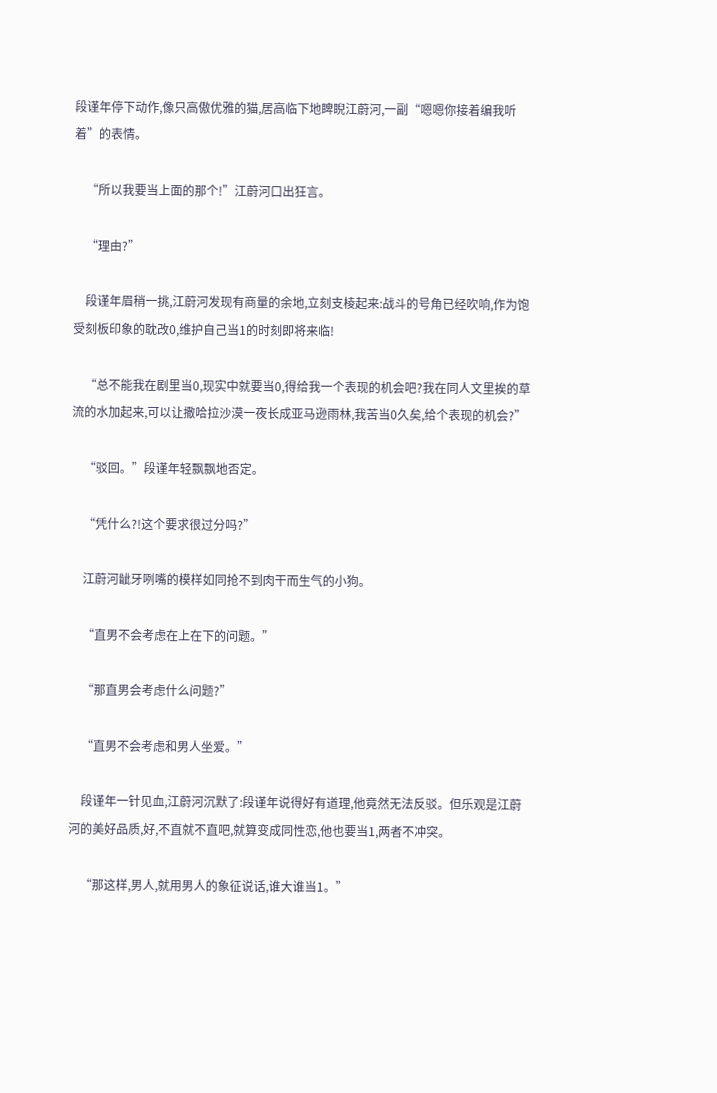段谨年停下动作,像只高傲优雅的猫,居高临下地睥睨江蔚河,一副“嗯嗯你接着编我听着”的表情。

    “所以我要当上面的那个!”江蔚河口出狂言。

    “理由?”

    段谨年眉稍一挑,江蔚河发现有商量的余地,立刻支棱起来:战斗的号角已经吹响,作为饱受刻板印象的耽改0,维护自己当1的时刻即将来临!

    “总不能我在剧里当0,现实中就要当0,得给我一个表现的机会吧?我在同人文里挨的草流的水加起来,可以让撒哈拉沙漠一夜长成亚马逊雨林,我苦当0久矣,给个表现的机会?”

    “驳回。”段谨年轻飘飘地否定。

    “凭什么?!这个要求很过分吗?”

    江蔚河龇牙咧嘴的模样如同抢不到肉干而生气的小狗。

    “直男不会考虑在上在下的问题。”

    “那直男会考虑什么问题?”

    “直男不会考虑和男人坐爱。”

    段谨年一针见血,江蔚河沉默了:段谨年说得好有道理,他竟然无法反驳。但乐观是江蔚河的美好品质,好,不直就不直吧,就算变成同性恋,他也要当1,两者不冲突。

    “那这样,男人,就用男人的象征说话,谁大谁当1。”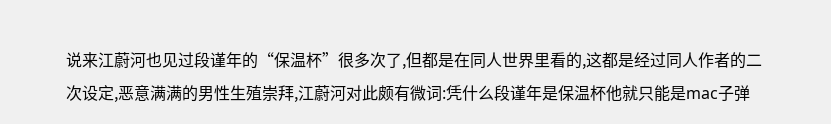说来江蔚河也见过段谨年的“保温杯”很多次了,但都是在同人世界里看的,这都是经过同人作者的二次设定,恶意满满的男性生殖崇拜,江蔚河对此颇有微词:凭什么段谨年是保温杯他就只能是mac子弹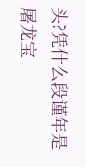头?凭什么段谨年是屠龙宝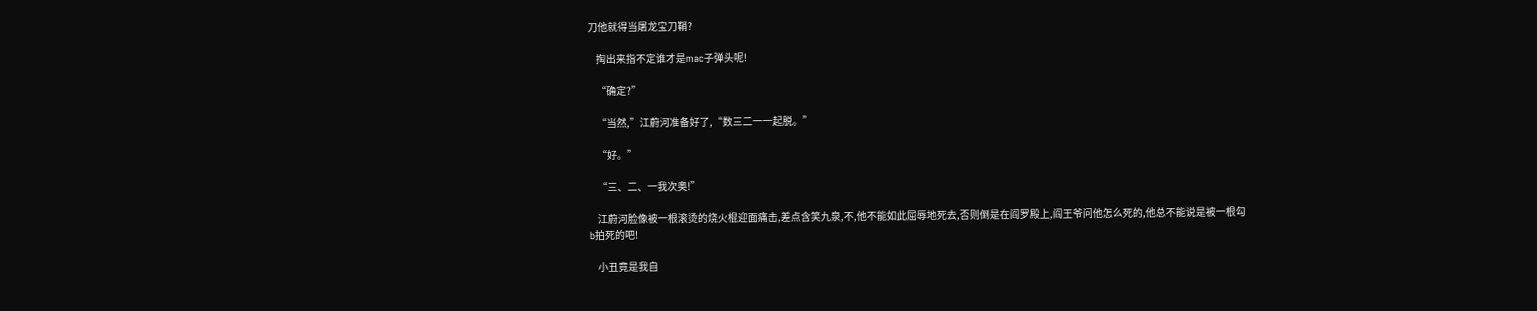刀他就得当屠龙宝刀鞘?

    掏出来指不定谁才是mac子弹头呢!

    “确定?”

    “当然,”江蔚河准备好了,“数三二一一起脱。”

    “好。”

    “三、二、一我次奥!”

    江蔚河脸像被一根滚烫的烧火棍迎面痛击,差点含笑九泉,不,他不能如此屈辱地死去,否则倒是在阎罗殿上,阎王爷问他怎么死的,他总不能说是被一根勾b拍死的吧!

    小丑竟是我自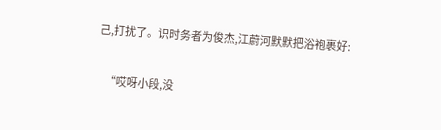己,打扰了。识时务者为俊杰,江蔚河默默把浴袍裹好:

    “哎呀小段,没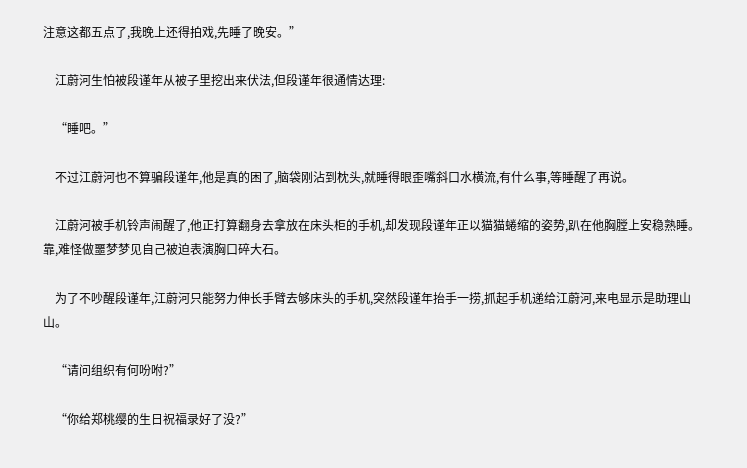注意这都五点了,我晚上还得拍戏,先睡了晚安。”

    江蔚河生怕被段谨年从被子里挖出来伏法,但段谨年很通情达理:

    “睡吧。”

    不过江蔚河也不算骗段谨年,他是真的困了,脑袋刚沾到枕头,就睡得眼歪嘴斜口水横流,有什么事,等睡醒了再说。

    江蔚河被手机铃声闹醒了,他正打算翻身去拿放在床头柜的手机,却发现段谨年正以猫猫蜷缩的姿势,趴在他胸膛上安稳熟睡。靠,难怪做噩梦梦见自己被迫表演胸口碎大石。

    为了不吵醒段谨年,江蔚河只能努力伸长手臂去够床头的手机,突然段谨年抬手一捞,抓起手机递给江蔚河,来电显示是助理山山。

    “请问组织有何吩咐?”

    “你给郑桃缨的生日祝福录好了没?”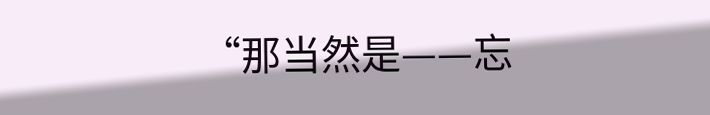“那当然是——忘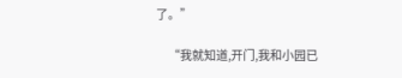了。”

    “我就知道,开门,我和小园已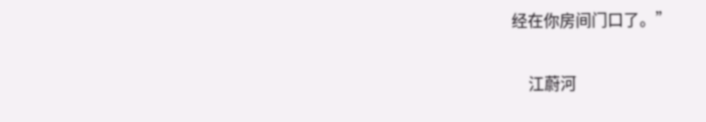经在你房间门口了。”

    江蔚河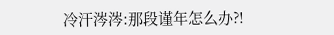冷汗涔涔:那段谨年怎么办?!